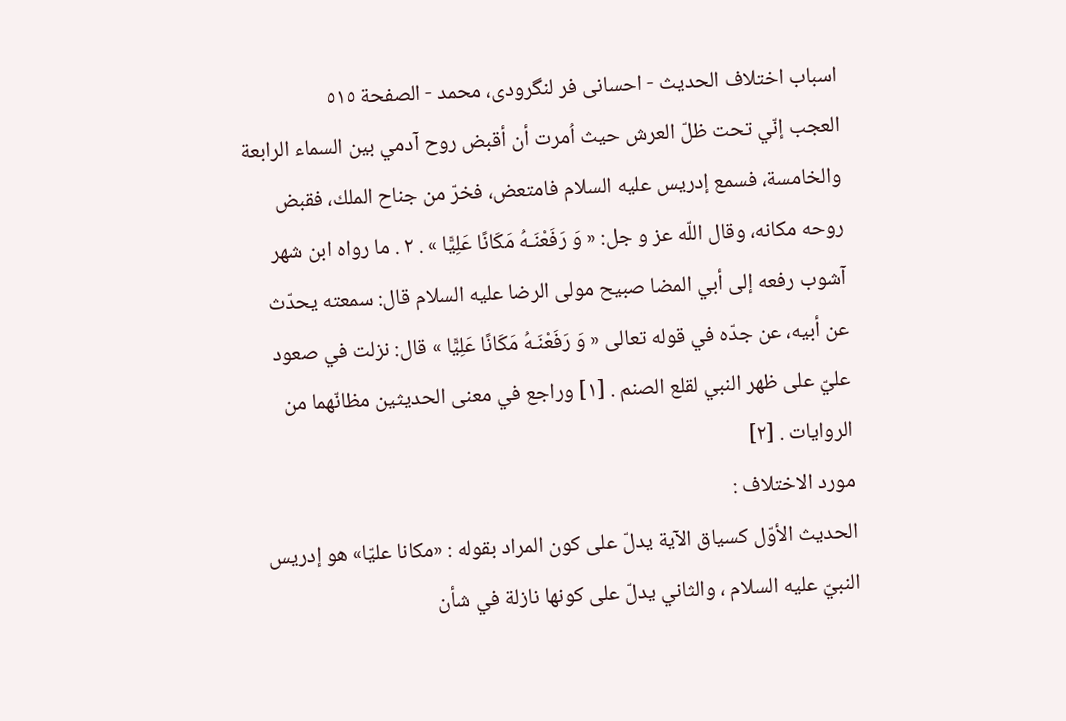اسباب اختلاف الحديث - احسانی فر لنگرودی، محمد - الصفحة ٥١٥
العجب إنّي تحت ظلّ العرش حيث اُمرت أن أقبض روح آدمي بين السماء الرابعة والخامسة، فسمع إدريس عليه السلام فامتعض، فخرّ من جناح الملك، فقبض روحه مكانه، وقال اللّه عز و جل: « وَ رَفَعْنَـهُ مَكَانًا عَلِيًّا » . ٢ . ما رواه ابن شهر آشوب رفعه إلى أبي المضا صبيح مولى الرضا عليه السلام قال: سمعته يحدّث عن أبيه، عن جدّه في قوله تعالى « وَ رَفَعْنَـهُ مَكَانًا عَلِيًّا » قال: نزلت في صعود عليّ على ظهر النبي لقلع الصنم . [١] وراجع في معنى الحديثين مظانّهما من الروايات . [٢]
مورد الاختلاف :
الحديث الأوّل كسياق الآية يدلّ على كون المراد بقوله : «مكانا عليّا» هو إدريس النبيّ عليه السلام ، والثاني يدلّ على كونها نازلة في شأن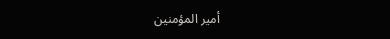أمير المؤمنين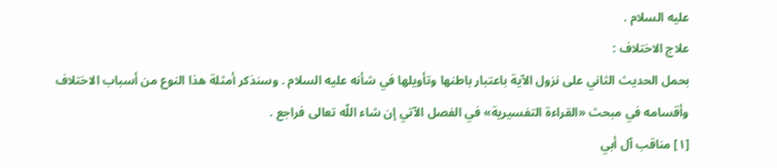عليه السلام .
علاج الاختلاف :
بحمل الحديث الثاني على نزول الآية باعتبار باطنها وتأويلها في شأنه عليه السلام . وسنذكر أمثلة هذا النوع من أسباب الاختلاف وأقسامه في مبحث «القراءة التفسيرية» في الفصل الآتي إن شاء اللّه تعالى فراجع .
[١] مناقب آل أبي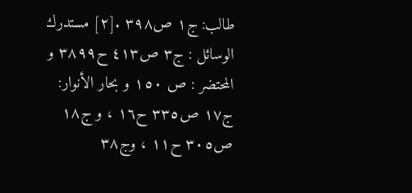طالب: ج١ ص٣٩٨ .[٢] مستدرك الوسائل : ج٣ ص٤١٣ ح٣٨٩٩ و المحتضر : ص ١٥٠ و بحار الأنوار: ج١٧ ص٣٣٥ ح١٦ ، و ج١٨ ص٣٠٥ ح١١ ، وج٣٨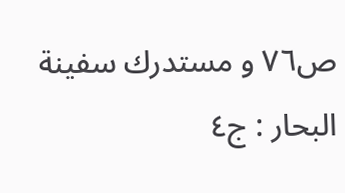ص٧٦ و مستدرك سفينة البحار : ج٤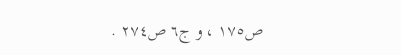ص١٧٥ ، و ج٦ ص٢٧٤ .